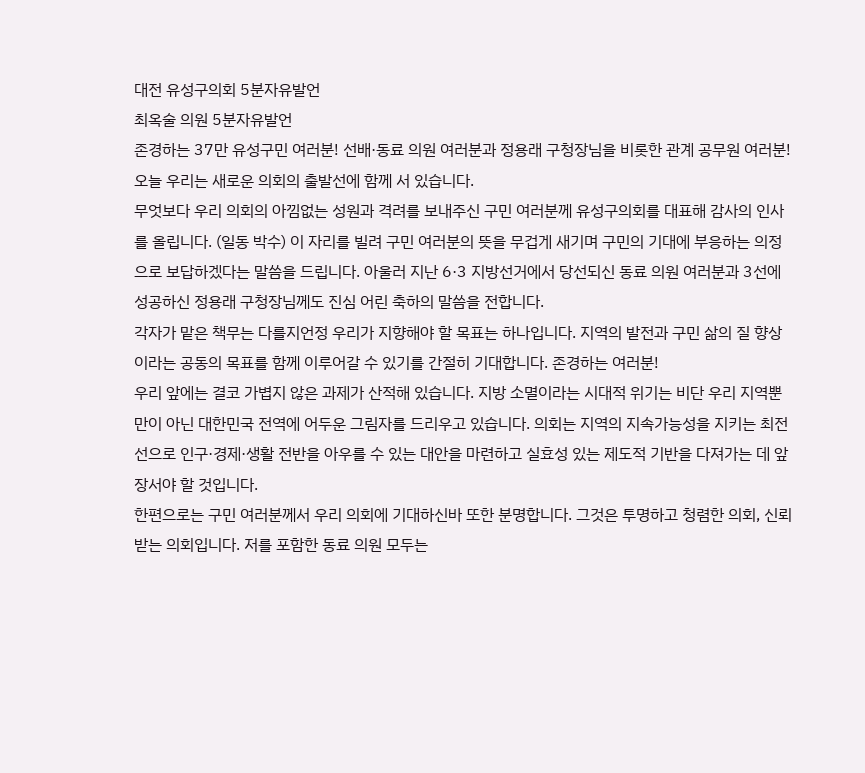대전 유성구의회 5분자유발언
최옥술 의원 5분자유발언
존경하는 37만 유성구민 여러분! 선배·동료 의원 여러분과 정용래 구청장님을 비롯한 관계 공무원 여러분! 오늘 우리는 새로운 의회의 출발선에 함께 서 있습니다.
무엇보다 우리 의회의 아낌없는 성원과 격려를 보내주신 구민 여러분께 유성구의회를 대표해 감사의 인사를 올립니다. (일동 박수) 이 자리를 빌려 구민 여러분의 뜻을 무겁게 새기며 구민의 기대에 부응하는 의정으로 보답하겠다는 말씀을 드립니다. 아울러 지난 6·3 지방선거에서 당선되신 동료 의원 여러분과 3선에 성공하신 정용래 구청장님께도 진심 어린 축하의 말씀을 전합니다.
각자가 맡은 책무는 다를지언정 우리가 지향해야 할 목표는 하나입니다. 지역의 발전과 구민 삶의 질 향상이라는 공동의 목표를 함께 이루어갈 수 있기를 간절히 기대합니다. 존경하는 여러분!
우리 앞에는 결코 가볍지 않은 과제가 산적해 있습니다. 지방 소멸이라는 시대적 위기는 비단 우리 지역뿐만이 아닌 대한민국 전역에 어두운 그림자를 드리우고 있습니다. 의회는 지역의 지속가능성을 지키는 최전선으로 인구·경제·생활 전반을 아우를 수 있는 대안을 마련하고 실효성 있는 제도적 기반을 다져가는 데 앞장서야 할 것입니다.
한편으로는 구민 여러분께서 우리 의회에 기대하신바 또한 분명합니다. 그것은 투명하고 청렴한 의회, 신뢰받는 의회입니다. 저를 포함한 동료 의원 모두는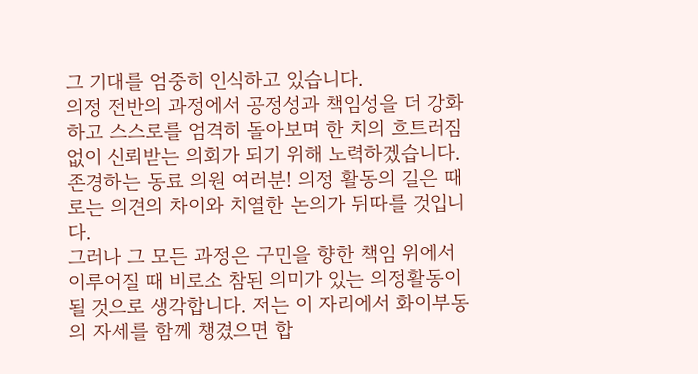그 기대를 엄중히 인식하고 있습니다.
의정 전반의 과정에서 공정성과 책임성을 더 강화하고 스스로를 엄격히 돌아보며 한 치의 흐트러짐 없이 신뢰받는 의회가 되기 위해 노력하겠습니다. 존경하는 동료 의원 여러분! 의정 활동의 길은 때로는 의견의 차이와 치열한 논의가 뒤따를 것입니다.
그러나 그 모든 과정은 구민을 향한 책임 위에서 이루어질 때 비로소 참된 의미가 있는 의정활동이 될 것으로 생각합니다. 저는 이 자리에서 화이부동의 자세를 함께 챙겼으면 합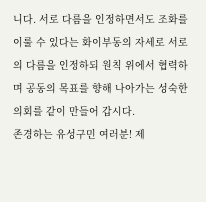니다. 서로 다름을 인정하면서도 조화를 이룰 수 있다는 화이부동의 자세로 서로의 다름을 인정하되 원칙 위에서 협력하며 공동의 목표를 향해 나아가는 성숙한 의회를 같이 만들어 갑시다.
존경하는 유성구민 여러분! 제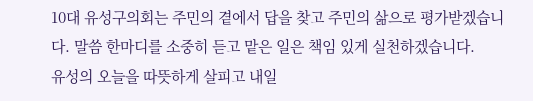10대 유성구의회는 주민의 곁에서 답을 찾고 주민의 삶으로 평가받겠습니다. 말씀 한마디를 소중히 듣고 맡은 일은 책임 있게 실천하겠습니다.
유성의 오늘을 따뜻하게 살피고 내일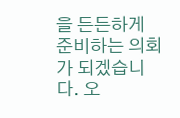을 든든하게 준비하는 의회가 되겠습니다. 오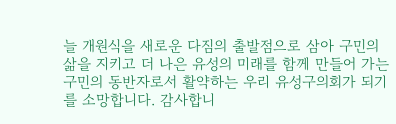늘 개원식을 새로운 다짐의 출발점으로 삼아 구민의 삶을 지키고 더 나은 유성의 미래를 함께 만들어 가는 구민의 동반자로서 활약하는 우리 유성구의회가 되기를 소망합니다. 감사합니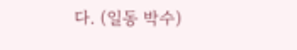다. (일동 박수)